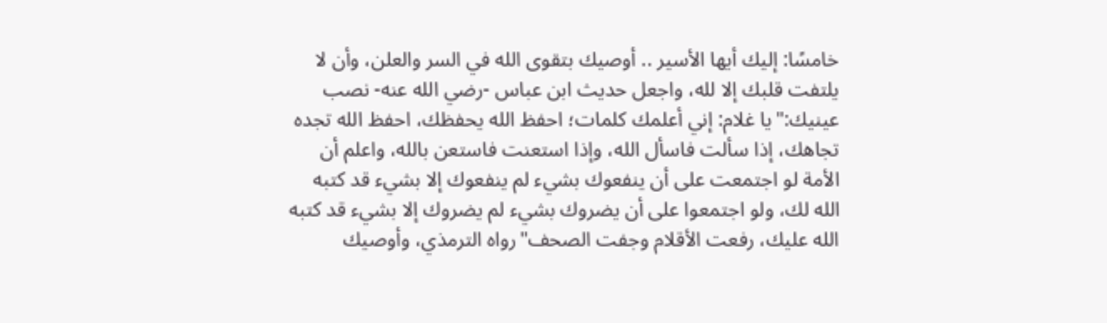خامسًا: إليك أيها الأسير .. أوصيك بتقوى الله في السر والعلن، وأن لا يلتفت قلبك إلا لله، واجعل حديث ابن عباس -رضي الله عنه- نصب عينيك:"يا غلام: إني أعلمك كلمات؛ احفظ الله يحفظك، احفظ الله تجده تجاهك، إذا سألت فاسأل الله، وإذا استعنت فاستعن بالله، واعلم أن الأمة لو اجتمعت على أن ينفعوك بشيء لم ينفعوك إلا بشيء قد كتبه الله لك، ولو اجتمعوا على أن يضروك بشيء لم يضروك إلا بشيء قد كتبه الله عليك، رفعت الأقلام وجفت الصحف"رواه الترمذي، وأوصيك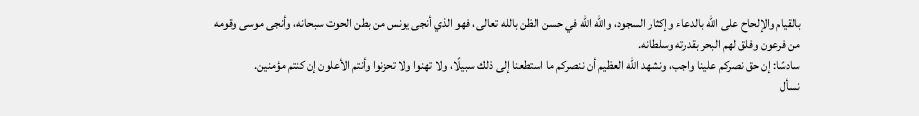بالقيام والإلحاح على الله بالدعاء وإكثار السجود، والله الله في حسن الظن بالله تعالى، فهو الذي أنجى يونس من بطن الحوت سبحانه، وأنجى موسى وقومه من فرعون وفلق لهم البحر بقدرته وسلطانه.
سادسًا: إن حق نصركم علينا واجب، ونشهد الله العظيم أن ننصركم ما استطعنا إلى ذلك سبيلًا، ولا تهنوا ولا تحزنوا وأنتم الأعلون إن كنتم مؤمنين.
نسأل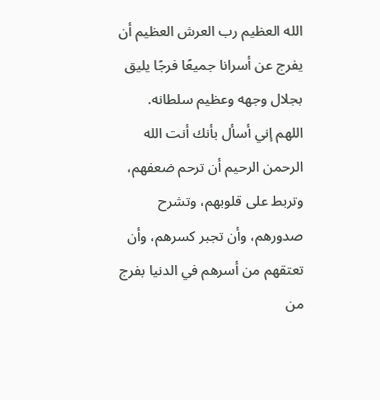الله العظيم رب العرش العظيم أن يفرج عن أسرانا جميعًا فرجًا يليق بجلال وجهه وعظيم سلطانه.
اللهم إني أسأل بأنك أنت الله الرحمن الرحيم أن ترحم ضعفهم، وتربط على قلوبهم، وتشرح صدورهم، وأن تجبر كسرهم، وأن تعتقهم من أسرهم في الدنيا بفرج من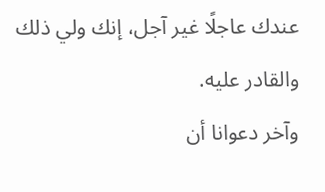عندك عاجلًا غير آجل، إنك ولي ذلك والقادر عليه.
وآخر دعوانا أن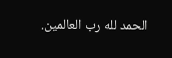الحمد لله رب العالمين.